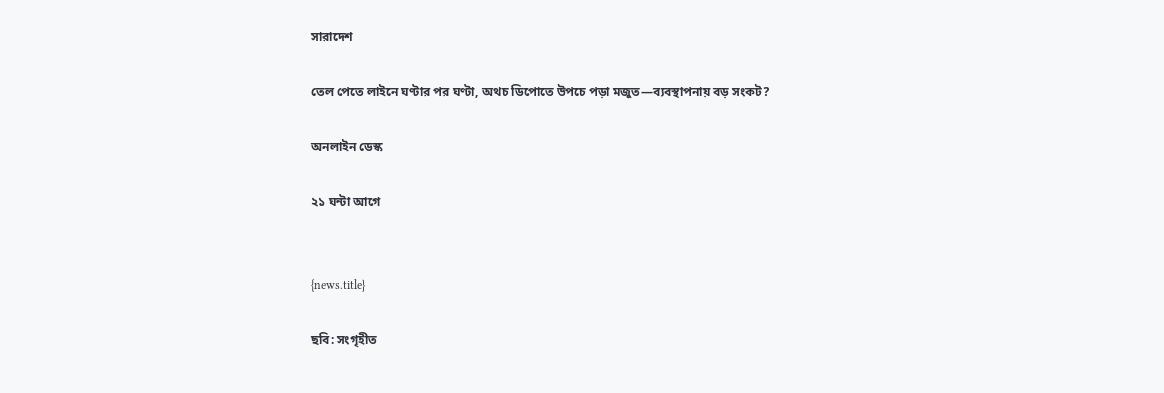সারাদেশ

তেল পেতে লাইনে ঘণ্টার পর ঘণ্টা, অথচ ডিপোতে উপচে পড়া মজুত—ব্যবস্থাপনায় বড় সংকট?

অনলাইন ডেস্ক

২১ ঘন্টা আগে


{news.title}

ছবি: সংগৃহীত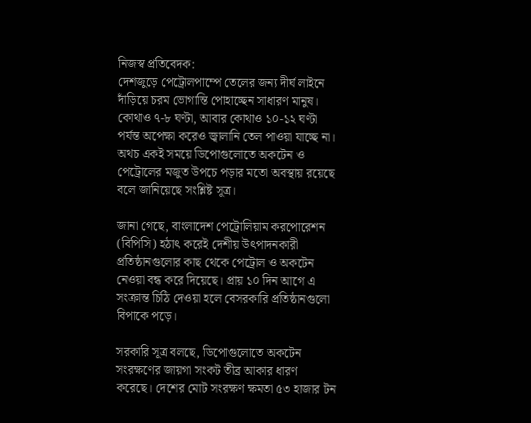নিজস্ব প্রতিবেদক:
দেশজুড়ে পেট্রোলপাম্পে তেলের জন্য দীর্ঘ লাইনে দাঁড়িয়ে চরম ভোগান্তি পোহাচ্ছেন সাধারণ মানুষ। কোথাও ৭-৮ ঘণ্টা, আবার কোথাও ১০-১২ ঘণ্টা পর্যন্ত অপেক্ষা করেও জ্বালানি তেল পাওয়া যাচ্ছে না। অথচ একই সময়ে ডিপোগুলোতে অকটেন ও পেট্রোলের মজুত উপচে পড়ার মতো অবস্থায় রয়েছে বলে জানিয়েছে সংশ্লিষ্ট সূত্র।

জানা গেছে, বাংলাদেশ পেট্রোলিয়াম করপোরেশন (বিপিসি) হঠাৎ করেই দেশীয় উৎপাদনকারী প্রতিষ্ঠানগুলোর কাছ থেকে পেট্রোল ও অকটেন নেওয়া বন্ধ করে দিয়েছে। প্রায় ১০ দিন আগে এ সংক্রান্ত চিঠি দেওয়া হলে বেসরকারি প্রতিষ্ঠানগুলো বিপাকে পড়ে।

সরকারি সূত্র বলছে, ডিপোগুলোতে অকটেন সংরক্ষণের জায়গা সংকট তীব্র আকার ধারণ করেছে। দেশের মোট সংরক্ষণ ক্ষমতা ৫৩ হাজার টন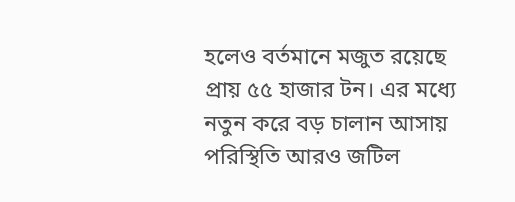হলেও বর্তমানে মজুত রয়েছে প্রায় ৫৫ হাজার টন। এর মধ্যে নতুন করে বড় চালান আসায় পরিস্থিতি আরও জটিল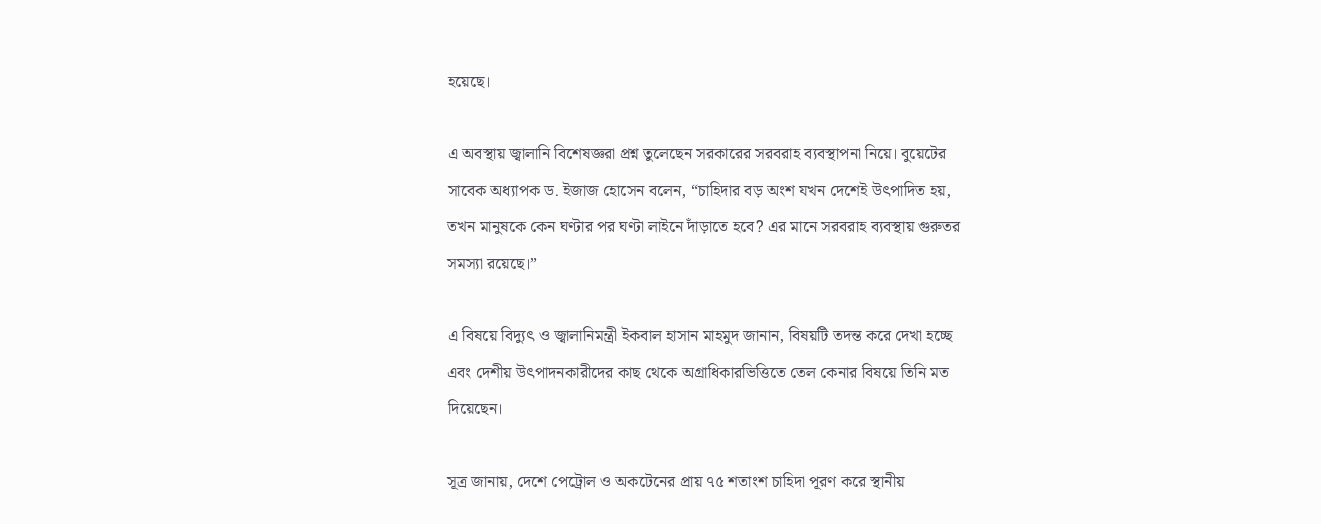হয়েছে।

এ অবস্থায় জ্বালানি বিশেষজ্ঞরা প্রশ্ন তুলেছেন সরকারের সরবরাহ ব্যবস্থাপনা নিয়ে। বুয়েটের সাবেক অধ্যাপক ড. ইজাজ হোসেন বলেন, “চাহিদার বড় অংশ যখন দেশেই উৎপাদিত হয়, তখন মানুষকে কেন ঘণ্টার পর ঘণ্টা লাইনে দাঁড়াতে হবে? এর মানে সরবরাহ ব্যবস্থায় গুরুতর সমস্যা রয়েছে।”

এ বিষয়ে বিদ্যুৎ ও জ্বালানিমন্ত্রী ইকবাল হাসান মাহমুদ জানান, বিষয়টি তদন্ত করে দেখা হচ্ছে এবং দেশীয় উৎপাদনকারীদের কাছ থেকে অগ্রাধিকারভিত্তিতে তেল কেনার বিষয়ে তিনি মত দিয়েছেন।

সূত্র জানায়, দেশে পেট্রোল ও অকটেনের প্রায় ৭৫ শতাংশ চাহিদা পূরণ করে স্থানীয়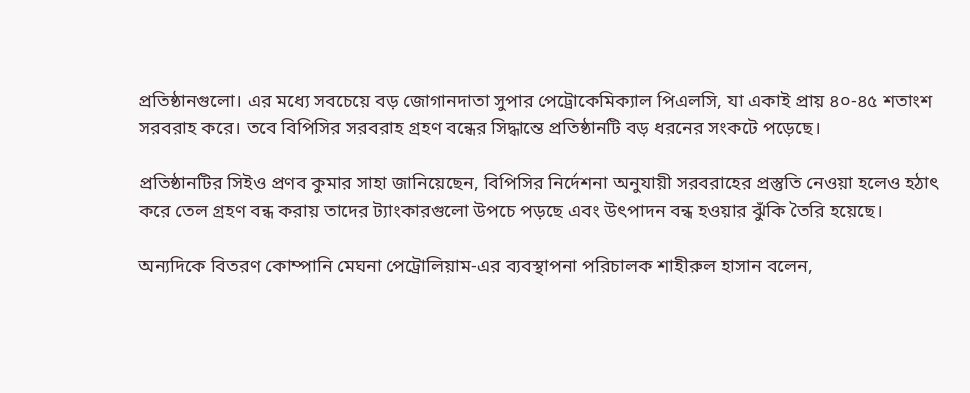প্রতিষ্ঠানগুলো। এর মধ্যে সবচেয়ে বড় জোগানদাতা সুপার পেট্রোকেমিক্যাল পিএলসি, যা একাই প্রায় ৪০-৪৫ শতাংশ সরবরাহ করে। তবে বিপিসির সরবরাহ গ্রহণ বন্ধের সিদ্ধান্তে প্রতিষ্ঠানটি বড় ধরনের সংকটে পড়েছে।

প্রতিষ্ঠানটির সিইও প্রণব কুমার সাহা জানিয়েছেন, বিপিসির নির্দেশনা অনুযায়ী সরবরাহের প্রস্তুতি নেওয়া হলেও হঠাৎ করে তেল গ্রহণ বন্ধ করায় তাদের ট্যাংকারগুলো উপচে পড়ছে এবং উৎপাদন বন্ধ হওয়ার ঝুঁকি তৈরি হয়েছে।

অন্যদিকে বিতরণ কোম্পানি মেঘনা পেট্রোলিয়াম-এর ব্যবস্থাপনা পরিচালক শাহীরুল হাসান বলেন,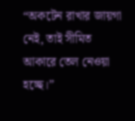“অকটেন রাখার জায়গা নেই, তাই সীমিত আকারে তেল নেওয়া হচ্ছে।”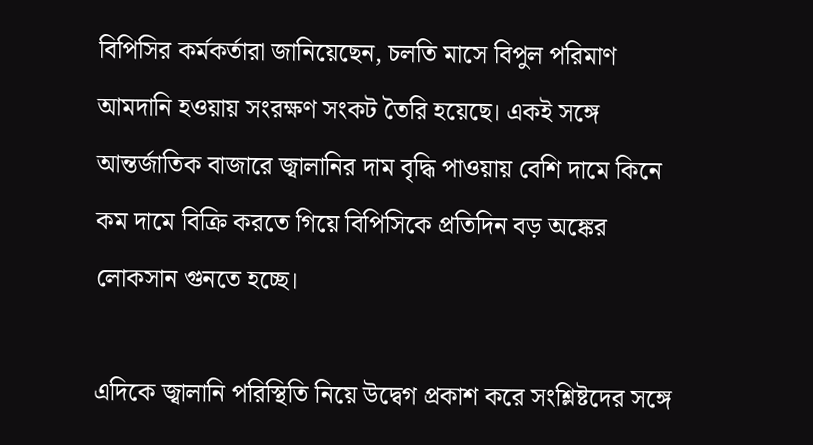বিপিসির কর্মকর্তারা জানিয়েছেন, চলতি মাসে বিপুল পরিমাণ আমদানি হওয়ায় সংরক্ষণ সংকট তৈরি হয়েছে। একই সঙ্গে আন্তর্জাতিক বাজারে জ্বালানির দাম বৃদ্ধি পাওয়ায় বেশি দামে কিনে কম দামে বিক্রি করতে গিয়ে বিপিসিকে প্রতিদিন বড় অঙ্কের লোকসান গুনতে হচ্ছে।

এদিকে জ্বালানি পরিস্থিতি নিয়ে উদ্বেগ প্রকাশ করে সংশ্লিষ্টদের সঙ্গে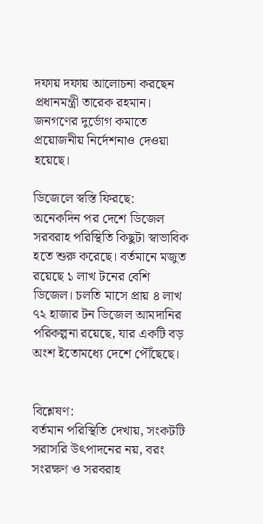দফায় দফায় আলোচনা করছেন প্রধানমন্ত্রী তারেক রহমান। জনগণের দুর্ভোগ কমাতে প্রয়োজনীয় নির্দেশনাও দেওয়া হয়েছে।

ডিজেলে স্বস্তি ফিরছে:
অনেকদিন পর দেশে ডিজেল সরবরাহ পরিস্থিতি কিছুটা স্বাভাবিক হতে শুরু করেছে। বর্তমানে মজুত রয়েছে ১ লাখ টনের বেশি ডিজেল। চলতি মাসে প্রায় ৪ লাখ ৭২ হাজার টন ডিজেল আমদানির পরিকল্পনা রয়েছে, যার একটি বড় অংশ ইতোমধ্যে দেশে পৌঁছেছে।


বিশ্লেষণ:
বর্তমান পরিস্থিতি দেখায়, সংকটটি সরাসরি উৎপাদনের নয়, বরং সংরক্ষণ ও সরবরাহ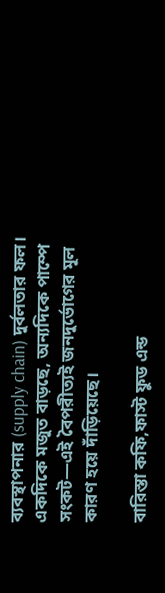ব্যবস্থাপনার (supply chain) দুর্বলতার ফল। একদিকে মজুত বাড়ছে, অন্যদিকে পাম্পে সংকট—এই বৈপরীত্যই জনদুর্ভোগের মূল কারণ হয়ে দাঁড়িয়েছে।

বারিস্তা কফি,ফাস্ট ফুড এন্ড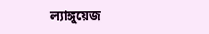ল্যাঙ্গুয়েজ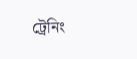ট্রেনিং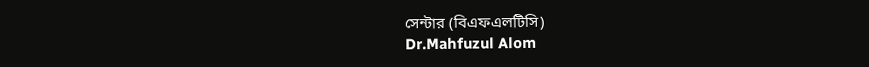সেন্টার (বিএফএলটিসি)
Dr.Mahfuzul Alom